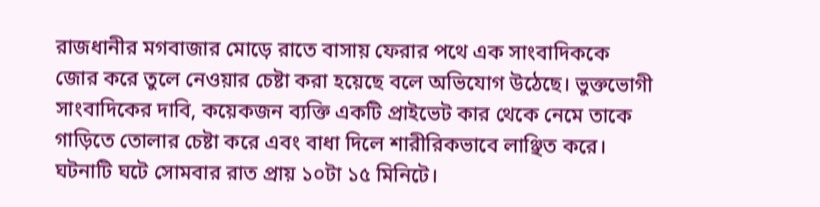রাজধানীর মগবাজার মোড়ে রাতে বাসায় ফেরার পথে এক সাংবাদিককে জোর করে তুলে নেওয়ার চেষ্টা করা হয়েছে বলে অভিযোগ উঠেছে। ভুক্তভোগী সাংবাদিকের দাবি, কয়েকজন ব্যক্তি একটি প্রাইভেট কার থেকে নেমে তাকে গাড়িতে তোলার চেষ্টা করে এবং বাধা দিলে শারীরিকভাবে লাঞ্ছিত করে।
ঘটনাটি ঘটে সোমবার রাত প্রায় ১০টা ১৫ মিনিটে।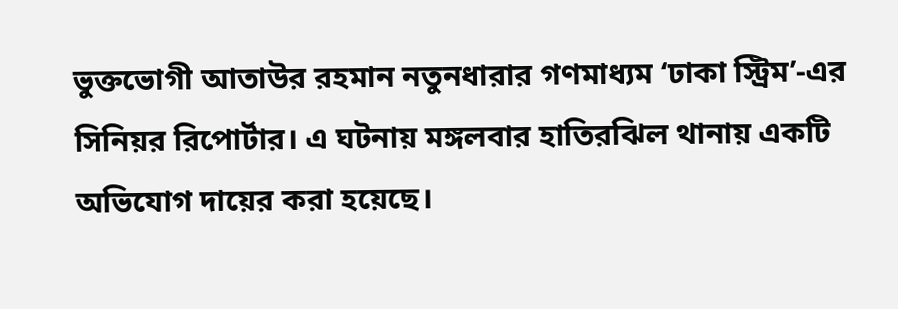ভুক্তভোগী আতাউর রহমান নতুনধারার গণমাধ্যম ‘ঢাকা স্ট্রিম’-এর সিনিয়র রিপোর্টার। এ ঘটনায় মঙ্গলবার হাতিরঝিল থানায় একটি অভিযোগ দায়ের করা হয়েছে।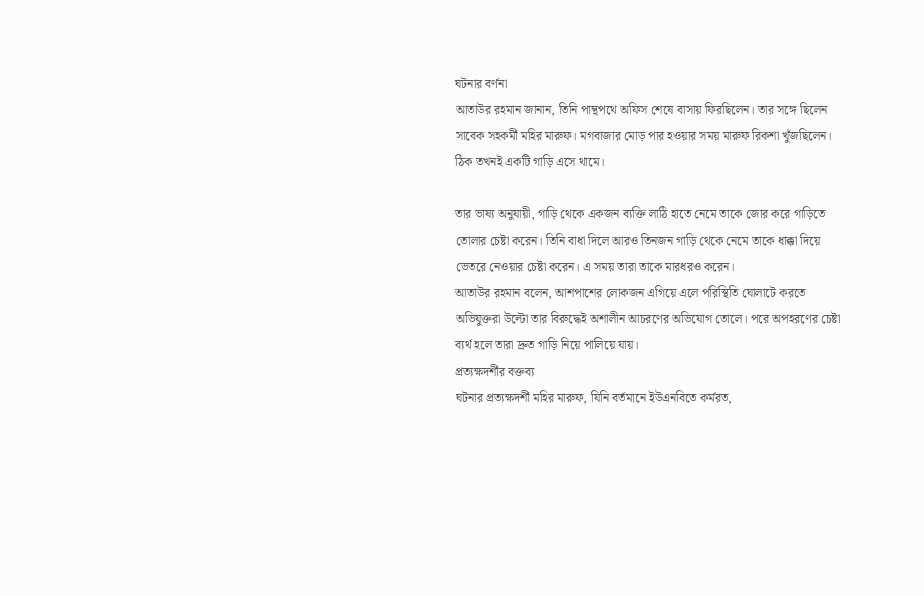ঘটনার বর্ণনা
আতাউর রহমান জানান, তিনি পান্থপথে অফিস শেষে বাসায় ফিরছিলেন। তার সঙ্গে ছিলেন সাবেক সহকর্মী মহির মারুফ। মগবাজার মোড় পার হওয়ার সময় মারুফ রিকশা খুঁজছিলেন। ঠিক তখনই একটি গাড়ি এসে থামে।

তার ভাষ্য অনুযায়ী, গাড়ি থেকে একজন ব্যক্তি লাঠি হাতে নেমে তাকে জোর করে গাড়িতে তোলার চেষ্টা করেন। তিনি বাধা দিলে আরও তিনজন গাড়ি থেকে নেমে তাকে ধাক্কা দিয়ে ভেতরে নেওয়ার চেষ্টা করেন। এ সময় তারা তাকে মারধরও করেন।
আতাউর রহমান বলেন, আশপাশের লোকজন এগিয়ে এলে পরিস্থিতি ঘোলাটে করতে অভিযুক্তরা উল্টো তার বিরুদ্ধেই অশালীন আচরণের অভিযোগ তোলে। পরে অপহরণের চেষ্টা ব্যর্থ হলে তারা দ্রুত গাড়ি নিয়ে পালিয়ে যায়।
প্রত্যক্ষদর্শীর বক্তব্য
ঘটনার প্রত্যক্ষদর্শী মহির মারুফ, যিনি বর্তমানে ইউএনবিতে কর্মরত,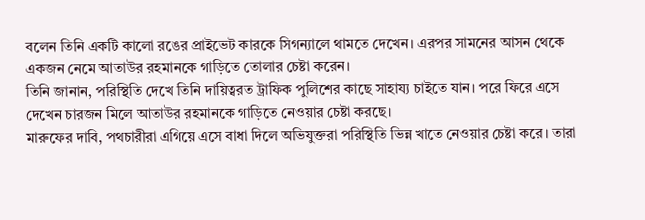বলেন তিনি একটি কালো রঙের প্রাইভেট কারকে সিগন্যালে থামতে দেখেন। এরপর সামনের আসন থেকে একজন নেমে আতাউর রহমানকে গাড়িতে তোলার চেষ্টা করেন।
তিনি জানান, পরিস্থিতি দেখে তিনি দায়িত্বরত ট্রাফিক পুলিশের কাছে সাহায্য চাইতে যান। পরে ফিরে এসে দেখেন চারজন মিলে আতাউর রহমানকে গাড়িতে নেওয়ার চেষ্টা করছে।
মারুফের দাবি, পথচারীরা এগিয়ে এসে বাধা দিলে অভিযুক্তরা পরিস্থিতি ভিন্ন খাতে নেওয়ার চেষ্টা করে। তারা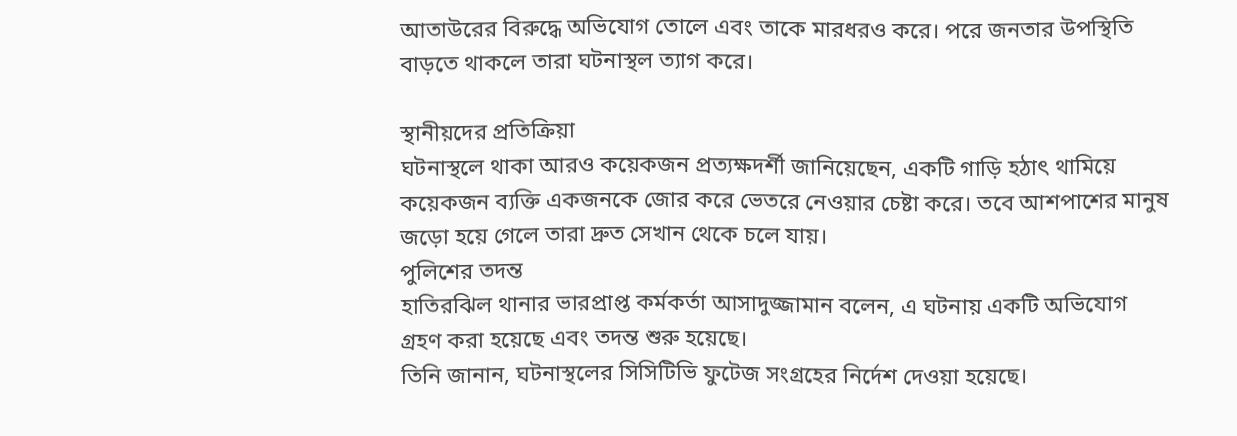আতাউরের বিরুদ্ধে অভিযোগ তোলে এবং তাকে মারধরও করে। পরে জনতার উপস্থিতি বাড়তে থাকলে তারা ঘটনাস্থল ত্যাগ করে।

স্থানীয়দের প্রতিক্রিয়া
ঘটনাস্থলে থাকা আরও কয়েকজন প্রত্যক্ষদর্শী জানিয়েছেন, একটি গাড়ি হঠাৎ থামিয়ে কয়েকজন ব্যক্তি একজনকে জোর করে ভেতরে নেওয়ার চেষ্টা করে। তবে আশপাশের মানুষ জড়ো হয়ে গেলে তারা দ্রুত সেখান থেকে চলে যায়।
পুলিশের তদন্ত
হাতিরঝিল থানার ভারপ্রাপ্ত কর্মকর্তা আসাদুজ্জামান বলেন, এ ঘটনায় একটি অভিযোগ গ্রহণ করা হয়েছে এবং তদন্ত শুরু হয়েছে।
তিনি জানান, ঘটনাস্থলের সিসিটিভি ফুটেজ সংগ্রহের নির্দেশ দেওয়া হয়েছে।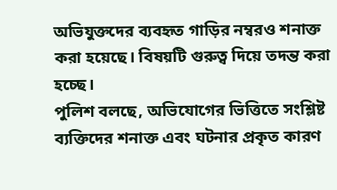অভিযুক্তদের ব্যবহৃত গাড়ির নম্বরও শনাক্ত করা হয়েছে। বিষয়টি গুরুত্ব দিয়ে তদন্ত করা হচ্ছে।
পুলিশ বলছে, অভিযোগের ভিত্তিতে সংশ্লিষ্ট ব্যক্তিদের শনাক্ত এবং ঘটনার প্রকৃত কারণ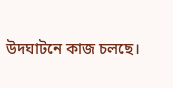উদঘাটনে কাজ চলছে।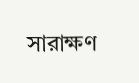সারাক্ষণ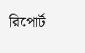রিপোর্ট